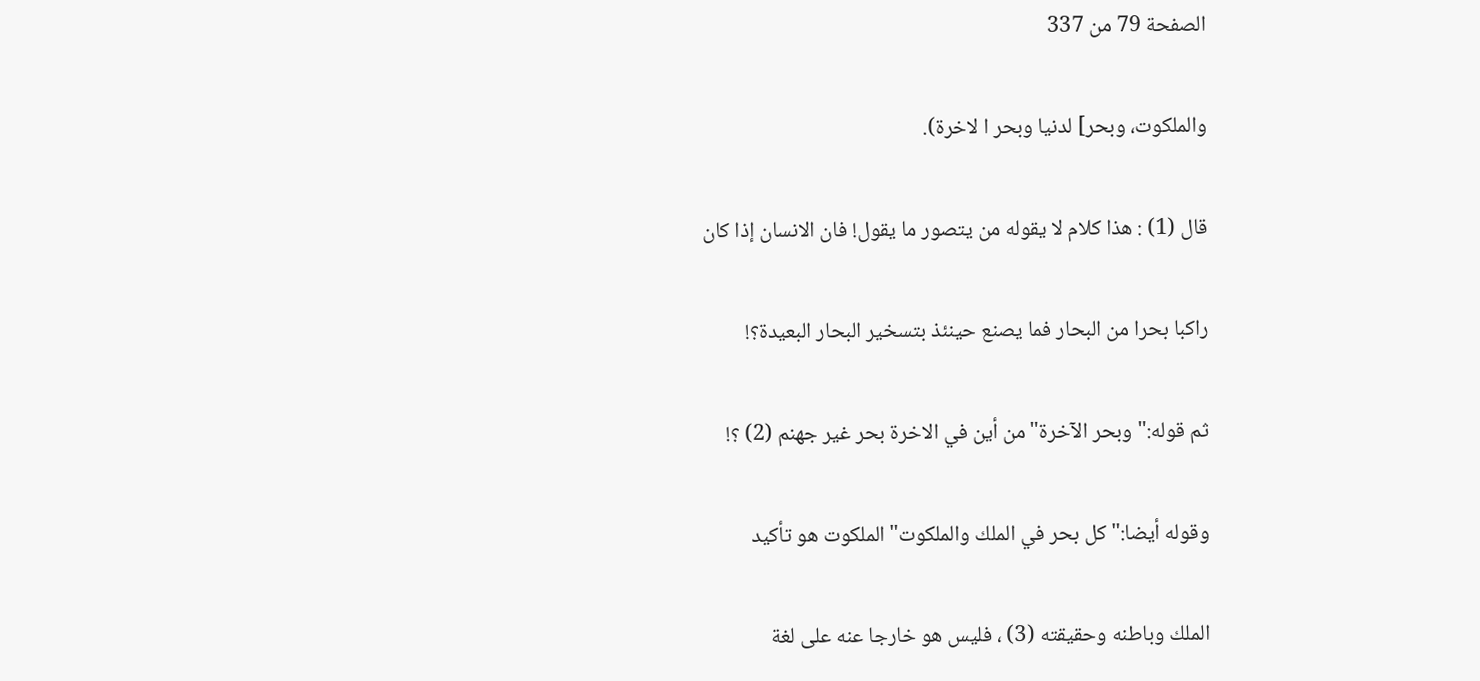الصفحة 79 من 337

والملكوت، وبحر] لدنيا وبحر ا لاخرة).

قال (1) : هذا كلام لا يقوله من يتصور ما يقول! فان الانسان إذا كان

راكبا بحرا من البحار فما يصنع حينئذ بتسخير البحار البعيدة؟!

ثم قوله:"وبحر الآخرة"من أين في الاخرة بحر غير جهنم (2) ؟!

وقوله أيضا:"كل بحر في الملك والملكوت"الملكوت هو تأكيد

الملك وباطنه وحقيقته (3) ، فليس هو خارجا عنه على لغة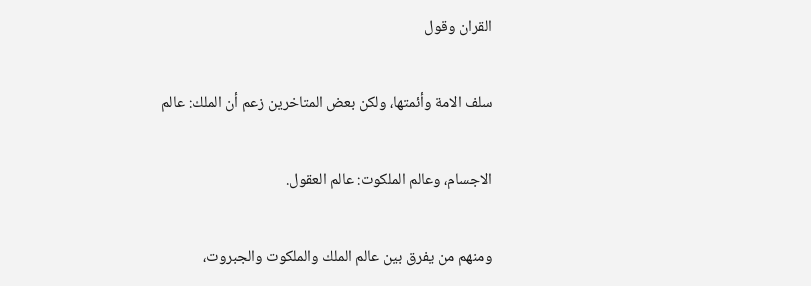القران وقول

سلف الامة وأئمتها، ولكن بعض المتاخرين زعم أن الملك: عالم

الاجسام، وعالم الملكوت: عالم العقول.

ومنهم من يفرق بين عالم الملك والملكوت والجبروت،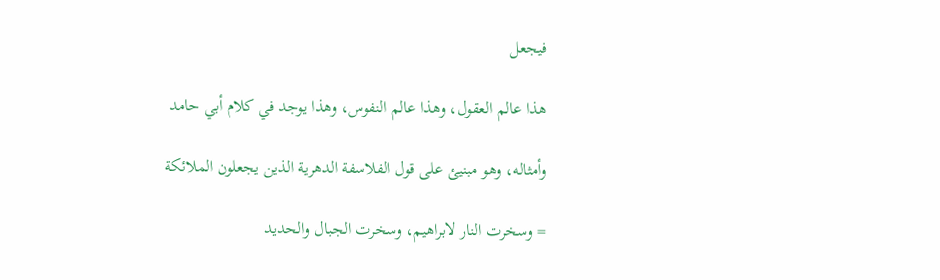فيجعل

هذا عالم العقول، وهذا عالم النفوس، وهذا يوجد في كلام أبي حامد

وأمثاله، وهو مبنيئ على قول الفلاسفة الدهرية الذين يجعلون الملائكة

= وسخرت النار لابراهيم، وسخرت الجبال والحديد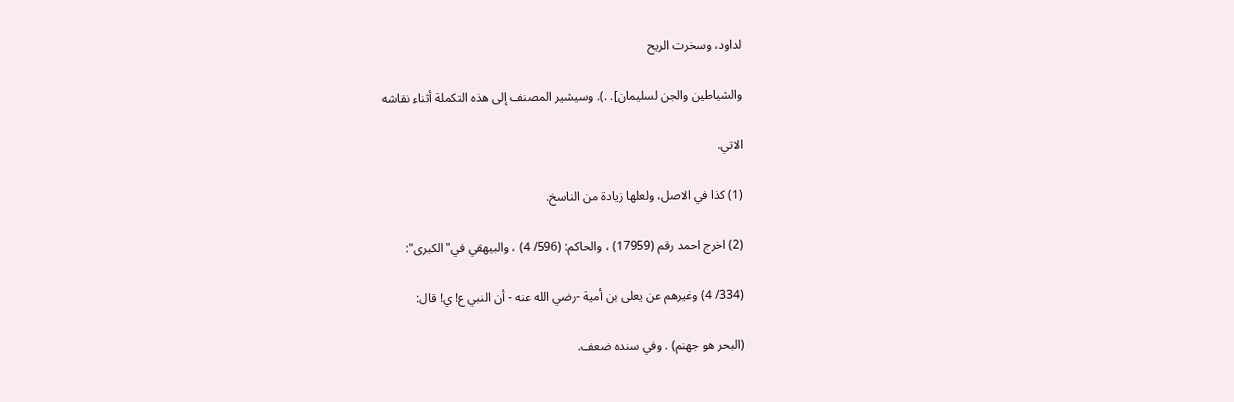لداود، وسخرت الريح

والشياطين والجن لسليمان]. .). وسيشير المصنف إلى هذه التكملة أثناء نقاشه

الاتي.

(1) كذا في الاصل، ولعلها زيادة من الناسخ.

(2) اخرج احمد رقم (17959) ، والحاكم: (596/ 4) ، والبيهقي في"الكبرى":

(334/ 4) وغيرهم عن يعلى بن أمية -رضي الله عنه - أن النبي ع! ي! قال:

(البحر هو جهنم) . وفي سنده ضعف.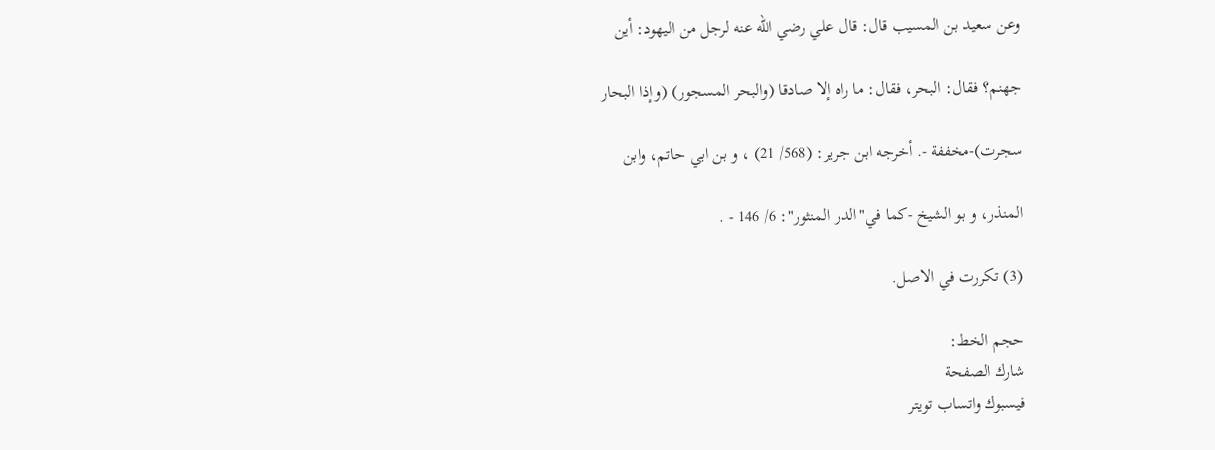وعن سعيد بن المسيب قال: قال علي رضي الله عنه لرجل من اليهود: أين

جهنم؟ فقال: البحر، فقال: ما راه إلا صادقا (والبحر المسجور) (وإذا البحار

سجرت)-مخففة -. أخرجه ابن جرير: (568/ 21) ، و بن ابي حاتم، وابن

المنذر، و بو الشيخ -كما في"الدر المنثور": 6/ 146 - .

(3) تكررت في الاصل.

حجم الخط:
شارك الصفحة
فيسبوك واتساب تويتر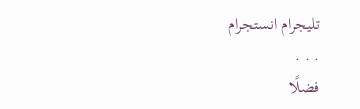تليجرام انستجرام
. . .
فضلًا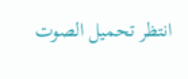انتظر تحميل الصوت